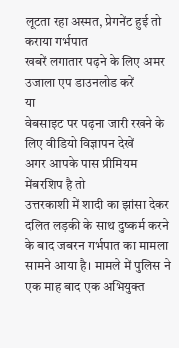लूटता रहा अस्मत, प्रेगनेंट हुई तो कराया गर्भपात
खबरें लगातार पढ़ने के लिए अमर उजाला एप डाउनलोड करें
या
वेबसाइट पर पढ़ना जारी रखने के लिए वीडियो विज्ञापन देखें
अगर आपके पास प्रीमियम मेंबरशिप है तो
उत्तरकाशी में शादी का झांसा देकर दलित लड़की के साथ दुष्कर्म करने के बाद जबरन गर्भपात का मामला सामने आया है। मामले में पुलिस ने एक माह बाद एक अभियुक्त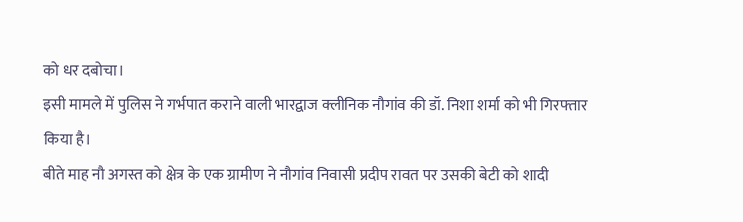को धर दबोचा।
इसी मामले में पुलिस ने गर्भपात कराने वाली भारद्वाज क्लीनिक नौगांव की डॉ. निशा शर्मा को भी गिरफ्तार किया है।
बीते माह नौ अगस्त को क्षेत्र के एक ग्रामीण ने नौगांव निवासी प्रदीप रावत पर उसकी बेटी को शादी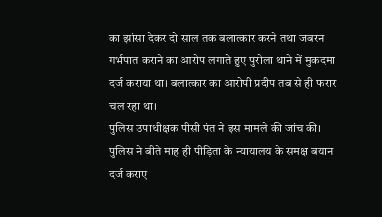का झांसा देकर दो साल तक बलात्कार करने तथा जबरन गर्भपात कराने का आरोप लगाते हुए पुरोला थाने में मुकदमा दर्ज कराया था। बलात्कार का आरोपी प्रदीप तब से ही फरार चल रहा था।
पुलिस उपाधीक्षक पीसी पंत ने इस मामले की जांच की। पुलिस ने बीते माह ही पीड़िता के न्यायालय के समक्ष बयान दर्ज कराए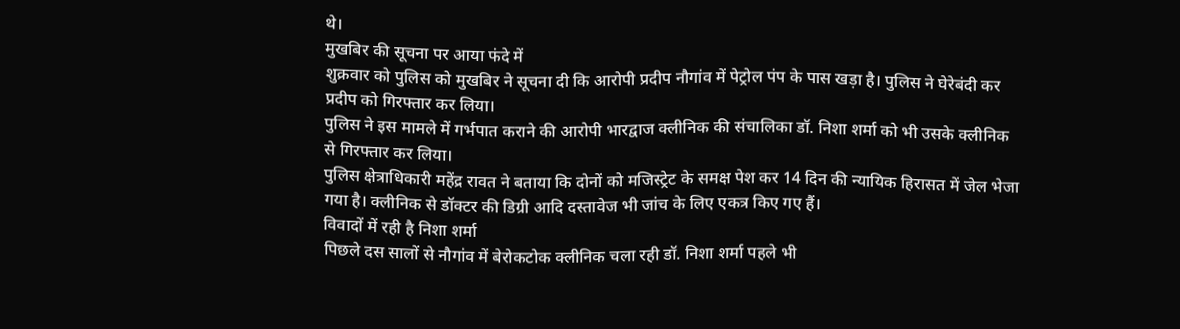थे।
मुखबिर की सूचना पर आया फंदे में
शुक्रवार को पुलिस को मुखबिर ने सूचना दी कि आरोपी प्रदीप नौगांव में पेट्रोल पंप के पास खड़ा है। पुलिस ने घेरेबंदी कर प्रदीप को गिरफ्तार कर लिया।
पुलिस ने इस मामले में गर्भपात कराने की आरोपी भारद्वाज क्लीनिक की संचालिका डॉ. निशा शर्मा को भी उसके क्लीनिक से गिरफ्तार कर लिया।
पुलिस क्षेत्राधिकारी महेंद्र रावत ने बताया कि दोनों को मजिस्ट्रेट के समक्ष पेश कर 14 दिन की न्यायिक हिरासत में जेल भेजा गया है। क्लीनिक से डॉक्टर की डिग्री आदि दस्तावेज भी जांच के लिए एकत्र किए गए हैं।
विवादों में रही है निशा शर्मा
पिछले दस सालों से नौगांव में बेरोकटोक क्लीनिक चला रही डॉ. निशा शर्मा पहले भी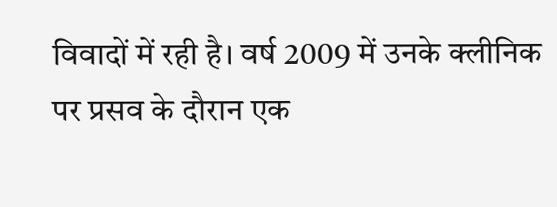विवादों में रही है। वर्ष 2009 में उनके क्लीनिक पर प्रसव के दौरान एक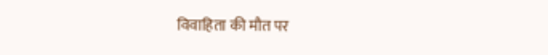विवाहिता की मौत पर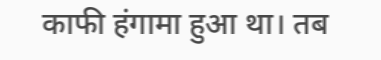काफी हंगामा हुआ था। तब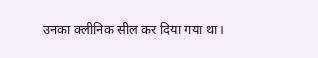उनका क्लीनिक सील कर दिया गया था।